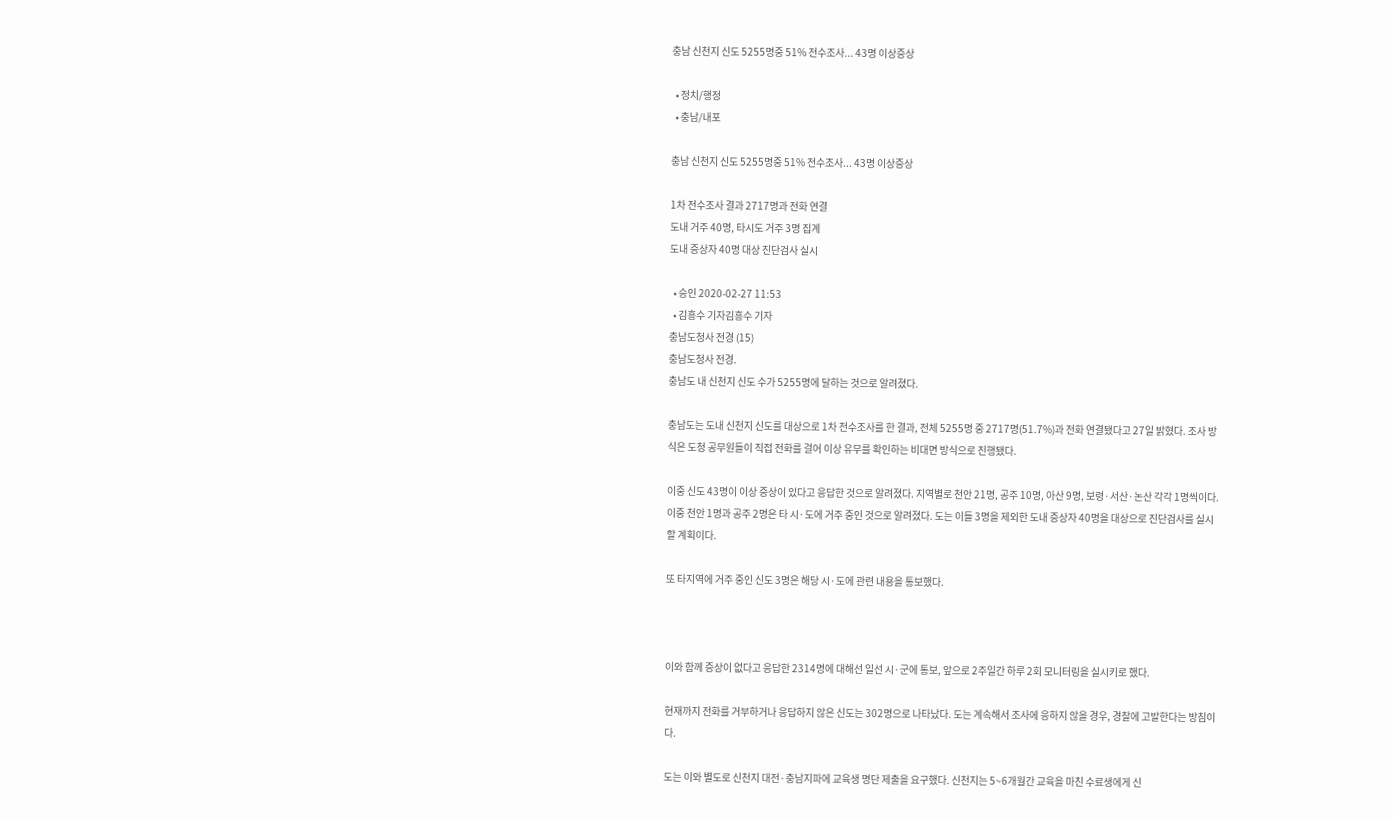충남 신천지 신도 5255명중 51% 전수조사... 43명 이상증상

  • 정치/행정
  • 충남/내포

충남 신천지 신도 5255명중 51% 전수조사... 43명 이상증상

1차 전수조사 결과 2717명과 전화 연결
도내 거주 40명, 타시도 거주 3명 집계
도내 증상자 40명 대상 진단검사 실시

  • 승인 2020-02-27 11:53
  • 김흥수 기자김흥수 기자
충남도청사 전경 (15)
충남도청사 전경.
충남도 내 신천지 신도 수가 5255명에 달하는 것으로 알려졌다.

충남도는 도내 신천지 신도를 대상으로 1차 전수조사를 한 결과, 전체 5255명 중 2717명(51.7%)과 전화 연결됐다고 27일 밝혔다. 조사 방식은 도청 공무원들이 직접 전화를 걸어 이상 유무를 확인하는 비대면 방식으로 진행됐다.

이중 신도 43명이 이상 증상이 있다고 응답한 것으로 알려졌다. 지역별로 천안 21명, 공주 10명, 아산 9명, 보령·서산·논산 각각 1명씩이다. 이중 천안 1명과 공주 2명은 타 시·도에 거주 중인 것으로 알려졌다. 도는 이들 3명을 제외한 도내 증상자 40명을 대상으로 진단검사를 실시할 계획이다.

또 타지역에 거주 중인 신도 3명은 해당 시·도에 관련 내용을 통보했다.



이와 함께 증상이 없다고 응답한 2314명에 대해선 일선 시·군에 통보, 앞으로 2주일간 하루 2회 모니터링을 실시키로 했다.

현재까지 전화를 거부하거나 응답하지 않은 신도는 302명으로 나타났다. 도는 계속해서 조사에 응하지 않을 경우, 경찰에 고발한다는 방침이다.

도는 이와 별도로 신천지 대전·충남지파에 교육생 명단 제출을 요구했다. 신천지는 5~6개월간 교육을 마친 수료생에게 신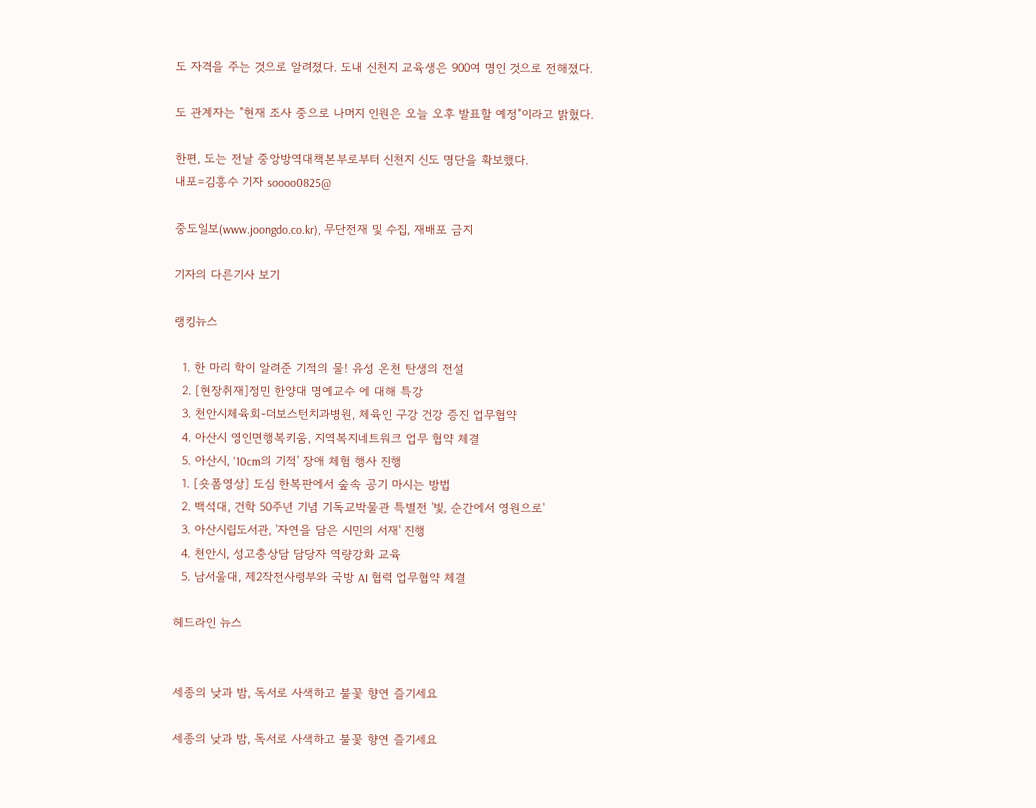도 자격을 주는 것으로 알려졌다. 도내 신천지 교육생은 900여 명인 것으로 전해졌다.

도 관계자는 "현재 조사 중으로 나머지 인원은 오늘 오후 발표할 예정"이라고 밝혔다.

한편, 도는 전날 중앙방역대책본부로부터 신천지 신도 명단을 확보했다.
내포=김흥수 기자 soooo0825@

중도일보(www.joongdo.co.kr), 무단전재 및 수집, 재배포 금지

기자의 다른기사 보기

랭킹뉴스

  1. 한 마리 학이 알려준 기적의 물! 유성 온천 탄생의 전설
  2. [현장취재]정민 한양대 명예교수 에 대해 특강
  3. 천안시체육회-더보스턴치과병원, 체육인 구강 건강 증진 업무협약
  4. 아산시 영인면행복키움, 지역복지네트워크 업무 협약 체결
  5. 아산시, '10cm의 기적' 장애 체험 행사 진행
  1. [숏폼영상] 도심 한복판에서 숲속 공기 마시는 방법
  2. 백석대, 건학 50주년 기념 기독교박물관 특별전 '빛, 순간에서 영원으로'
  3. 아산시립도서관, '자연을 담은 시민의 서재' 진행
  4. 천안시, 성고충상담 담당자 역량강화 교육
  5. 남서울대, 제2작전사령부와 국방 AI 협력 업무협약 체결

헤드라인 뉴스


세종의 낮과 밤, 독서로 사색하고 불꽃 향연 즐기세요

세종의 낮과 밤, 독서로 사색하고 불꽃 향연 즐기세요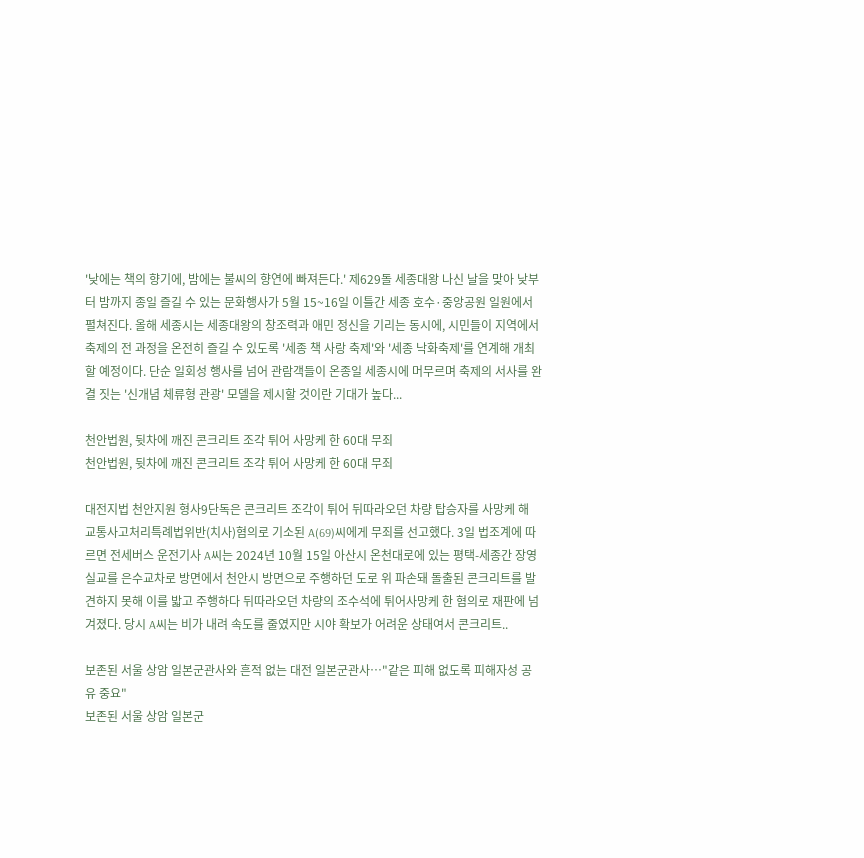'낮에는 책의 향기에, 밤에는 불씨의 향연에 빠져든다.' 제629돌 세종대왕 나신 날을 맞아 낮부터 밤까지 종일 즐길 수 있는 문화행사가 5월 15~16일 이틀간 세종 호수·중앙공원 일원에서 펼쳐진다. 올해 세종시는 세종대왕의 창조력과 애민 정신을 기리는 동시에, 시민들이 지역에서 축제의 전 과정을 온전히 즐길 수 있도록 '세종 책 사랑 축제'와 '세종 낙화축제'를 연계해 개최할 예정이다. 단순 일회성 행사를 넘어 관람객들이 온종일 세종시에 머무르며 축제의 서사를 완결 짓는 '신개념 체류형 관광' 모델을 제시할 것이란 기대가 높다...

천안법원, 뒷차에 깨진 콘크리트 조각 튀어 사망케 한 60대 무죄
천안법원, 뒷차에 깨진 콘크리트 조각 튀어 사망케 한 60대 무죄

대전지법 천안지원 형사9단독은 콘크리트 조각이 튀어 뒤따라오던 차량 탑승자를 사망케 해 교통사고처리특례법위반(치사)혐의로 기소된 A(69)씨에게 무죄를 선고했다. 3일 법조계에 따르면 전세버스 운전기사 A씨는 2024년 10월 15일 아산시 온천대로에 있는 평택-세종간 장영실교를 은수교차로 방면에서 천안시 방면으로 주행하던 도로 위 파손돼 돌출된 콘크리트를 발견하지 못해 이를 밟고 주행하다 뒤따라오던 차량의 조수석에 튀어사망케 한 혐의로 재판에 넘겨졌다. 당시 A씨는 비가 내려 속도를 줄였지만 시야 확보가 어려운 상태여서 콘크리트..

보존된 서울 상암 일본군관사와 흔적 없는 대전 일본군관사…"같은 피해 없도록 피해자성 공유 중요"
보존된 서울 상암 일본군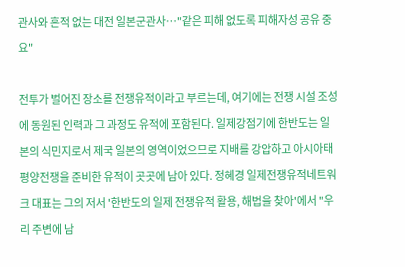관사와 흔적 없는 대전 일본군관사…"같은 피해 없도록 피해자성 공유 중요"

전투가 벌어진 장소를 전쟁유적이라고 부르는데, 여기에는 전쟁 시설 조성에 동원된 인력과 그 과정도 유적에 포함된다. 일제강점기에 한반도는 일본의 식민지로서 제국 일본의 영역이었으므로 지배를 강압하고 아시아태평양전쟁을 준비한 유적이 곳곳에 남아 있다. 정혜경 일제전쟁유적네트워크 대표는 그의 저서 '한반도의 일제 전쟁유적 활용, 해법을 찾아'에서 "우리 주변에 남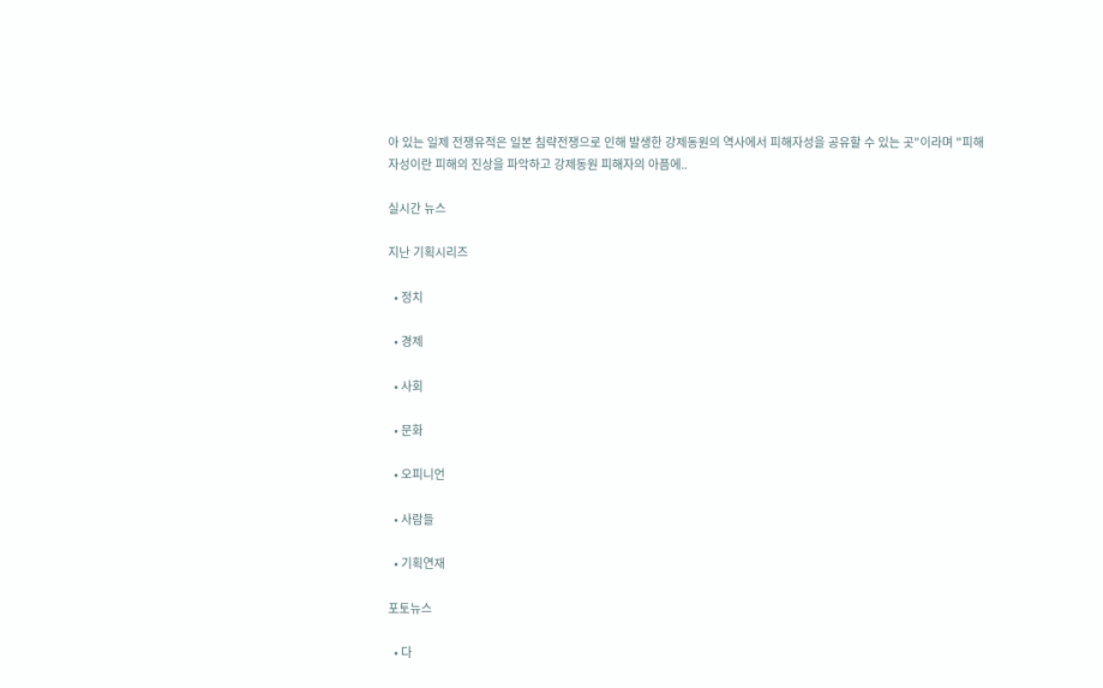아 있는 일제 전쟁유적은 일본 침략전쟁으로 인해 발생한 강제동원의 역사에서 피해자성을 공유할 수 있는 곳"이라며 "피해자성이란 피해의 진상을 파악하고 강제동원 피해자의 아픔에..

실시간 뉴스

지난 기획시리즈

  • 정치

  • 경제

  • 사회

  • 문화

  • 오피니언

  • 사람들

  • 기획연재

포토뉴스

  • 다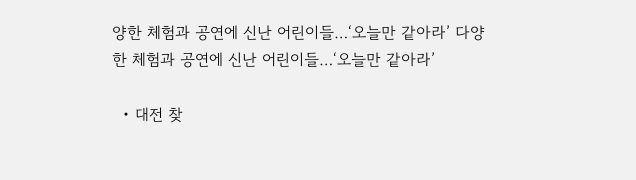양한 체험과 공연에 신난 어린이들…‘오늘만 같아라’ 다양한 체험과 공연에 신난 어린이들…‘오늘만 같아라’

  • 대전 찾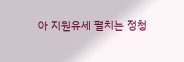아 지원유세 펼치는 정청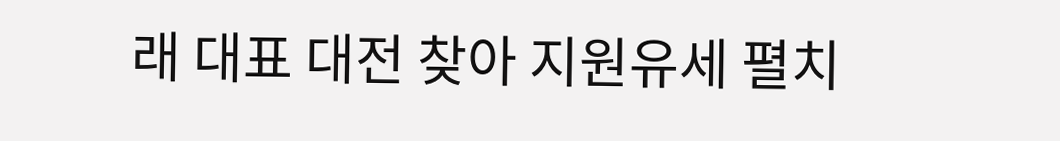래 대표 대전 찾아 지원유세 펼치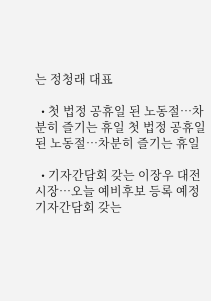는 정청래 대표

  • 첫 법정 공휴일 된 노동절…차분히 즐기는 휴일 첫 법정 공휴일 된 노동절…차분히 즐기는 휴일

  • 기자간담회 갖는 이장우 대전시장…오늘 예비후보 등록 예정 기자간담회 갖는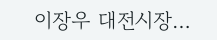이장우 대전시장…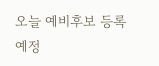오늘 예비후보 등록 예정